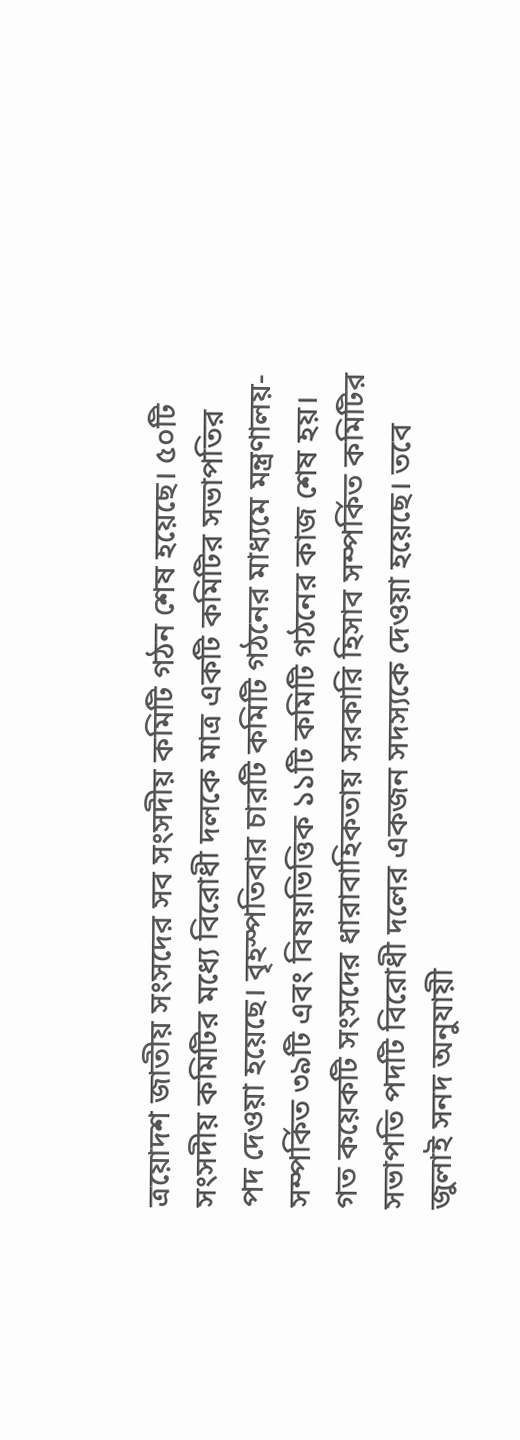ত্রয়োদশ জাতীয় সংসদের সব সংসদীয় কমিটি গঠন শেষ হয়েছে। ৫০টি সংসদীয় কমিটির মধ্যে বিরোধী দলকে মাত্র একটি কমিটির সভাপতির পদ দেওয়া হয়েছে। বৃহস্পতিবার চারটি কমিটি গঠনের মাধ্যমে মন্ত্রণালয়-সম্পর্কিত ৩৯টি এবং বিষয়ভিত্তিক ১১টি কমিটি গঠনের কাজ শেষ হয়।
গত কয়েকটি সংসদের ধারাবাহিকতায় সরকারি হিসাব সম্পর্কিত কমিটির সভাপতি পদটি বিরোধী দলের একজন সদস্যকে দেওয়া হয়েছে। তবে জুলাই সনদ অনুযায়ী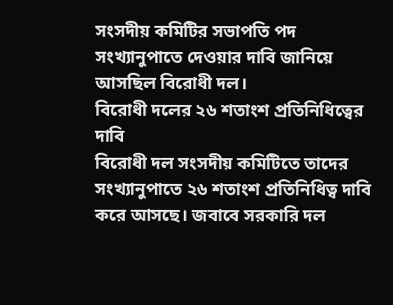সংসদীয় কমিটির সভাপতি পদ সংখ্যানুপাতে দেওয়ার দাবি জানিয়ে আসছিল বিরোধী দল।
বিরোধী দলের ২৬ শতাংশ প্রতিনিধিত্বের দাবি
বিরোধী দল সংসদীয় কমিটিতে তাদের সংখ্যানুপাতে ২৬ শতাংশ প্রতিনিধিত্ব দাবি করে আসছে। জবাবে সরকারি দল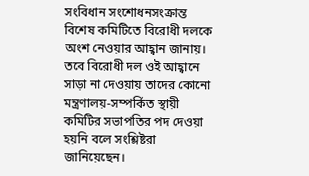সংবিধান সংশোধনসংক্রান্ত বিশেষ কমিটিতে বিরোধী দলকে অংশ নেওয়ার আহ্বান জানায়।
তবে বিরোধী দল ওই আহ্বানে সাড়া না দেওয়ায় তাদের কোনো মন্ত্রণালয়-সম্পর্কিত স্থায়ী কমিটির সভাপতির পদ দেওয়া হয়নি বলে সংশ্লিষ্টরা জানিয়েছেন।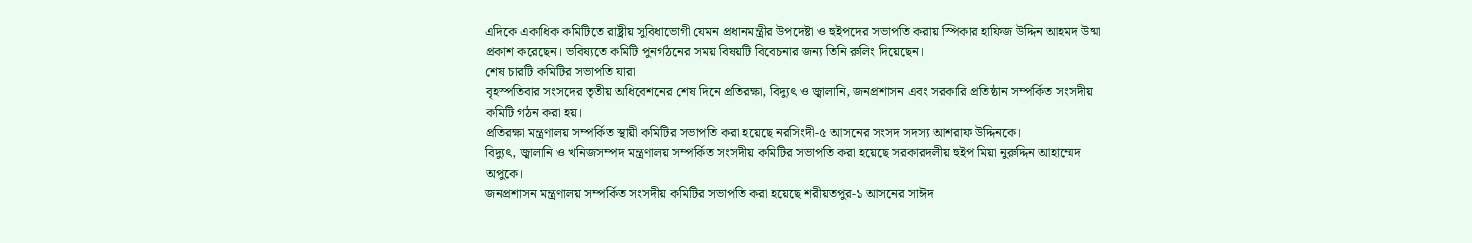এদিকে একাধিক কমিটিতে রাষ্ট্রীয় সুবিধাভোগী যেমন প্রধানমন্ত্রীর উপদেষ্টা ও হুইপদের সভাপতি করায় স্পিকার হাফিজ উদ্দিন আহমদ উষ্মা প্রকাশ করেছেন। ভবিষ্যতে কমিটি পুনর্গঠনের সময় বিষয়টি বিবেচনার জন্য তিনি রুলিং দিয়েছেন।
শেষ চারটি কমিটির সভাপতি যারা
বৃহস্পতিবার সংসদের তৃতীয় অধিবেশনের শেষ দিনে প্রতিরক্ষা, বিদ্যুৎ ও জ্বালানি, জনপ্রশাসন এবং সরকারি প্রতিষ্ঠান সম্পর্কিত সংসদীয় কমিটি গঠন করা হয়।
প্রতিরক্ষা মন্ত্রণালয় সম্পর্কিত স্থায়ী কমিটির সভাপতি করা হয়েছে নরসিংদী-৫ আসনের সংসদ সদস্য আশরাফ উদ্দিনকে।
বিদ্যুৎ, জ্বালানি ও খনিজসম্পদ মন্ত্রণালয় সম্পর্কিত সংসদীয় কমিটির সভাপতি করা হয়েছে সরকারদলীয় হুইপ মিয়া নুরুদ্দিন আহাম্মেদ অপুকে।
জনপ্রশাসন মন্ত্রণালয় সম্পর্কিত সংসদীয় কমিটির সভাপতি করা হয়েছে শরীয়তপুর-১ আসনের সাঈদ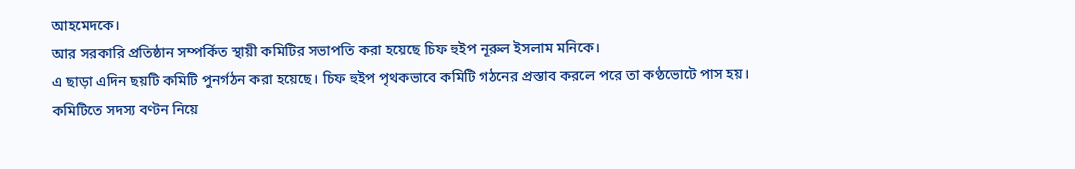আহমেদকে।
আর সরকারি প্রতিষ্ঠান সম্পর্কিত স্থায়ী কমিটির সভাপতি করা হয়েছে চিফ হুইপ নূরুল ইসলাম মনিকে।
এ ছাড়া এদিন ছয়টি কমিটি পুনর্গঠন করা হয়েছে। চিফ হুইপ পৃথকভাবে কমিটি গঠনের প্রস্তাব করলে পরে তা কণ্ঠভোটে পাস হয়।
কমিটিতে সদস্য বণ্টন নিয়ে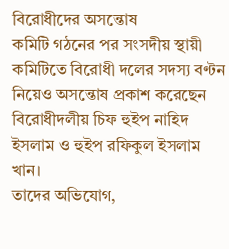বিরোধীদের অসন্তোষ
কমিটি গঠনের পর সংসদীয় স্থায়ী কমিটিতে বিরোধী দলের সদস্য বণ্টন নিয়েও অসন্তোষ প্রকাশ করেছেন বিরোধীদলীয় চিফ হুইপ নাহিদ ইসলাম ও হুইপ রফিকুল ইসলাম খান।
তাদের অভিযোগ,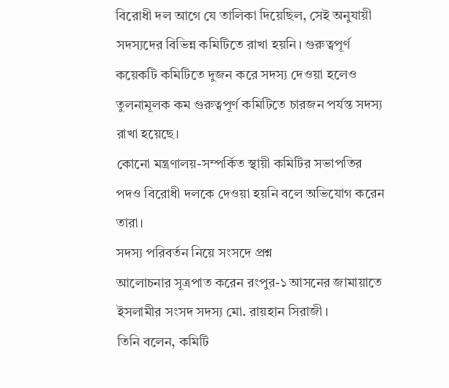বিরোধী দল আগে যে তালিকা দিয়েছিল, সেই অনুযায়ী সদস্যদের বিভিন্ন কমিটিতে রাখা হয়নি। গুরুত্বপূর্ণ কয়েকটি কমিটিতে দুজন করে সদস্য দেওয়া হলেও তুলনামূলক কম গুরুত্বপূর্ণ কমিটিতে চারজন পর্যন্ত সদস্য রাখা হয়েছে।
কোনো মন্ত্রণালয়-সম্পর্কিত স্থায়ী কমিটির সভাপতির পদও বিরোধী দলকে দেওয়া হয়নি বলে অভিযোগ করেন তারা।
সদস্য পরিবর্তন নিয়ে সংসদে প্রশ্ন
আলোচনার সূত্রপাত করেন রংপুর-১ আসনের জামায়াতে ইসলামীর সংসদ সদস্য মো. রায়হান সিরাজী।
তিনি বলেন, কমিটি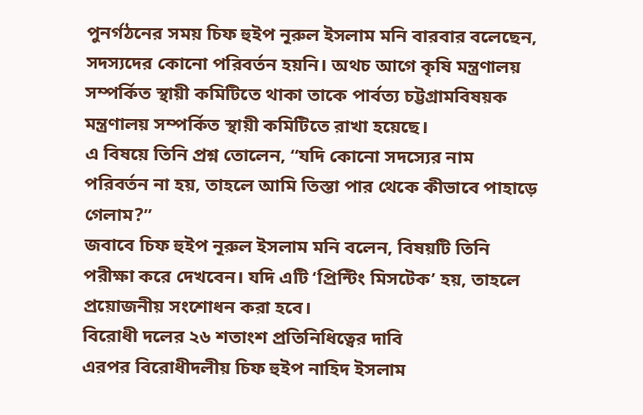পুনর্গঠনের সময় চিফ হুইপ নূরুল ইসলাম মনি বারবার বলেছেন, সদস্যদের কোনো পরিবর্তন হয়নি। অথচ আগে কৃষি মন্ত্রণালয় সম্পর্কিত স্থায়ী কমিটিতে থাকা তাকে পার্বত্য চট্টগ্রামবিষয়ক মন্ত্রণালয় সম্পর্কিত স্থায়ী কমিটিতে রাখা হয়েছে।
এ বিষয়ে তিনি প্রশ্ন তোলেন, “যদি কোনো সদস্যের নাম পরিবর্তন না হয়, তাহলে আমি তিস্তা পার থেকে কীভাবে পাহাড়ে গেলাম?”
জবাবে চিফ হুইপ নূরুল ইসলাম মনি বলেন, বিষয়টি তিনি পরীক্ষা করে দেখবেন। যদি এটি ‘প্রিন্টিং মিসটেক’ হয়, তাহলে প্রয়োজনীয় সংশোধন করা হবে।
বিরোধী দলের ২৬ শতাংশ প্রতিনিধিত্বের দাবি
এরপর বিরোধীদলীয় চিফ হুইপ নাহিদ ইসলাম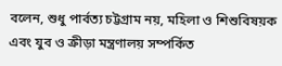বলেন, শুধু পার্বত্য চট্টগ্রাম নয়, মহিলা ও শিশুবিষয়ক এবং যুব ও ক্রীড়া মন্ত্রণালয় সম্পর্কিত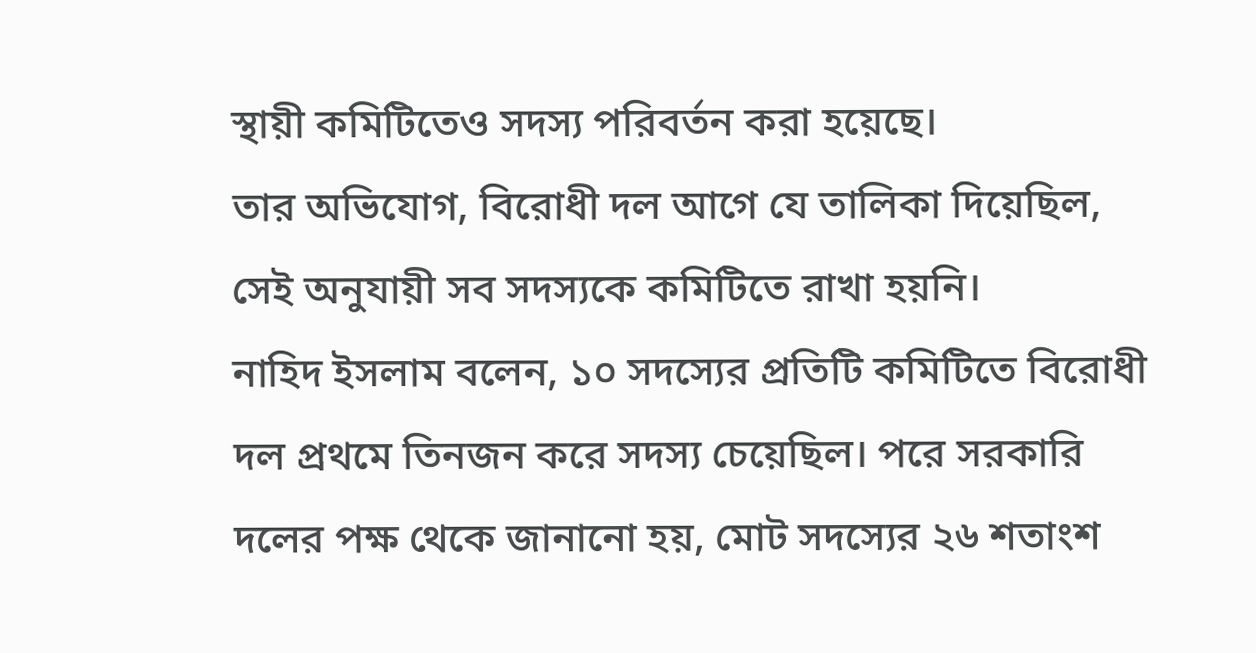স্থায়ী কমিটিতেও সদস্য পরিবর্তন করা হয়েছে।
তার অভিযোগ, বিরোধী দল আগে যে তালিকা দিয়েছিল, সেই অনুযায়ী সব সদস্যকে কমিটিতে রাখা হয়নি।
নাহিদ ইসলাম বলেন, ১০ সদস্যের প্রতিটি কমিটিতে বিরোধী দল প্রথমে তিনজন করে সদস্য চেয়েছিল। পরে সরকারি দলের পক্ষ থেকে জানানো হয়, মোট সদস্যের ২৬ শতাংশ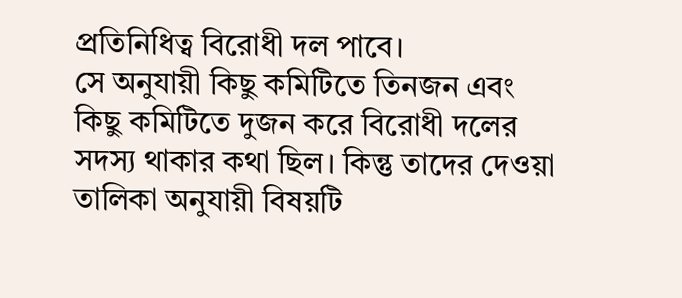প্রতিনিধিত্ব বিরোধী দল পাবে।
সে অনুযায়ী কিছু কমিটিতে তিনজন এবং কিছু কমিটিতে দুজন করে বিরোধী দলের সদস্য থাকার কথা ছিল। কিন্তু তাদের দেওয়া তালিকা অনুযায়ী বিষয়টি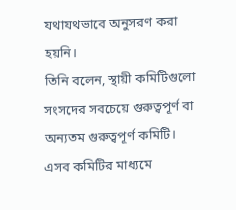যথাযথভাবে অনুসরণ করা হয়নি।
তিনি বলেন, স্থায়ী কমিটিগুলো সংসদের সবচেয়ে গুরুত্বপূর্ণ বা অন্যতম গুরুত্বপূর্ণ কমিটি। এসব কমিটির মাধ্যমে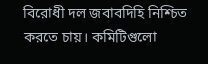বিরোধী দল জবাবদিহি নিশ্চিত করতে চায়। কমিটিগুলো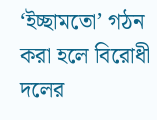‘ইচ্ছামতো’ গঠন করা হলে বিরোধী দলের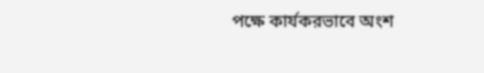পক্ষে কার্যকরভাবে অংশ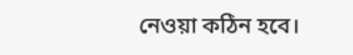নেওয়া কঠিন হবে।